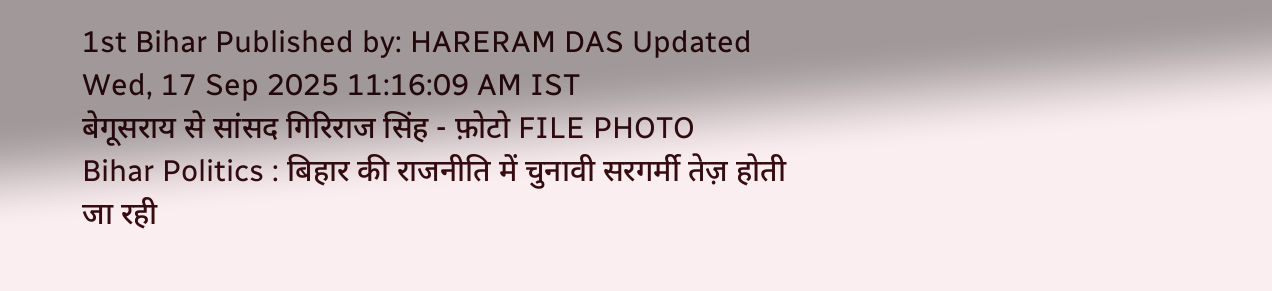1st Bihar Published by: HARERAM DAS Updated Wed, 17 Sep 2025 11:16:09 AM IST
बेगूसराय से सांसद गिरिराज सिंह - फ़ोटो FILE PHOTO
Bihar Politics : बिहार की राजनीति में चुनावी सरगर्मी तेज़ होती जा रही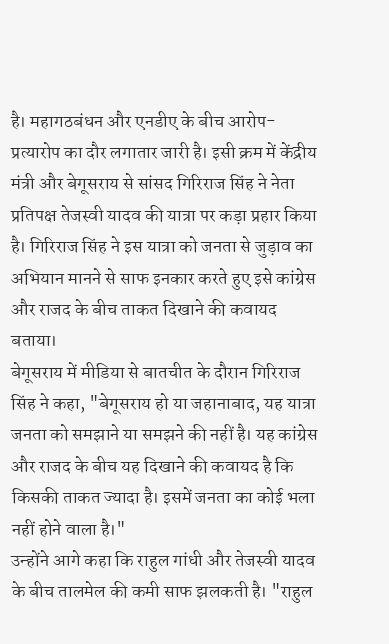है। महागठबंधन और एनडीए के बीच आरोप-प्रत्यारोप का दौर लगातार जारी है। इसी क्रम में केंद्रीय मंत्री और बेगूसराय से सांसद गिरिराज सिंह ने नेता प्रतिपक्ष तेजस्वी यादव की यात्रा पर कड़ा प्रहार किया है। गिरिराज सिंह ने इस यात्रा को जनता से जुड़ाव का अभियान मानने से साफ इनकार करते हुए इसे कांग्रेस और राजद के बीच ताकत दिखाने की कवायद बताया।
बेगूसराय में मीडिया से बातचीत के दौरान गिरिराज सिंह ने कहा, "बेगूसराय हो या जहानाबाद, यह यात्रा जनता को समझाने या समझने की नहीं है। यह कांग्रेस और राजद के बीच यह दिखाने की कवायद है कि किसकी ताकत ज्यादा है। इसमें जनता का कोई भला नहीं होने वाला है।"
उन्होंने आगे कहा कि राहुल गांधी और तेजस्वी यादव के बीच तालमेल की कमी साफ झलकती है। "राहुल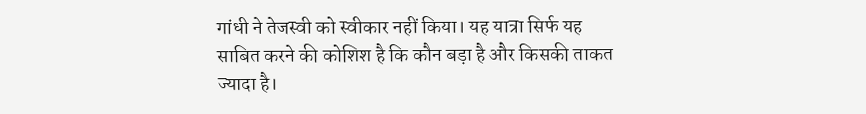गांधी ने तेजस्वी को स्वीकार नहीं किया। यह यात्रा सिर्फ यह साबित करने की कोशिश है कि कौन बड़ा है और किसकी ताकत ज्यादा है।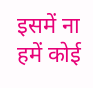इसमें ना हमें कोई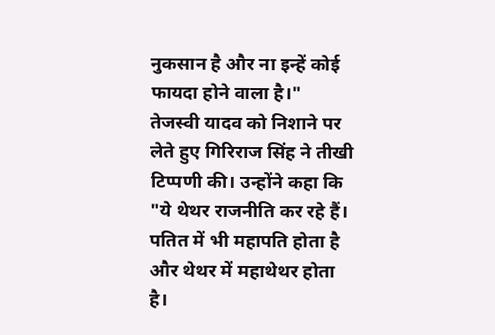नुकसान है और ना इन्हें कोई फायदा होने वाला है।"
तेजस्वी यादव को निशाने पर लेते हुए गिरिराज सिंह ने तीखी टिप्पणी की। उन्होंने कहा कि "ये थेथर राजनीति कर रहे हैं। पतित में भी महापति होता है और थेथर में महाथेथर होता है।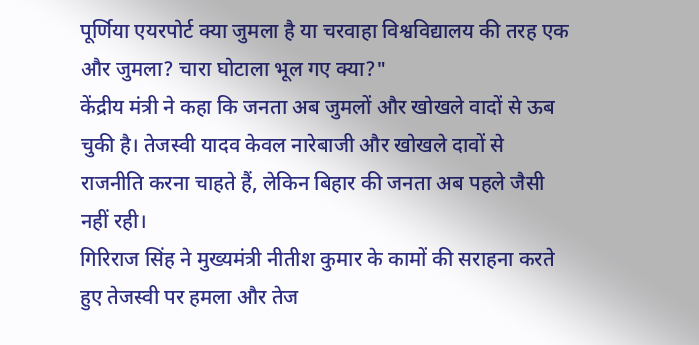पूर्णिया एयरपोर्ट क्या जुमला है या चरवाहा विश्वविद्यालय की तरह एक और जुमला? चारा घोटाला भूल गए क्या?"
केंद्रीय मंत्री ने कहा कि जनता अब जुमलों और खोखले वादों से ऊब चुकी है। तेजस्वी यादव केवल नारेबाजी और खोखले दावों से राजनीति करना चाहते हैं, लेकिन बिहार की जनता अब पहले जैसी नहीं रही।
गिरिराज सिंह ने मुख्यमंत्री नीतीश कुमार के कामों की सराहना करते हुए तेजस्वी पर हमला और तेज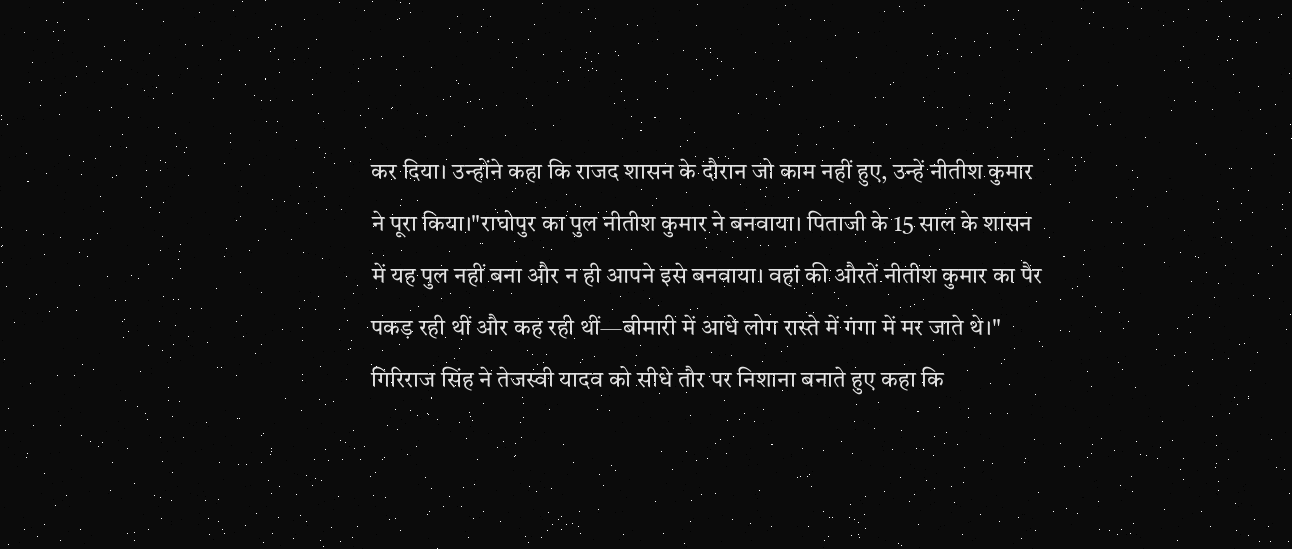कर दिया। उन्होंने कहा कि राजद शासन के दौरान जो काम नहीं हुए, उन्हें नीतीश कुमार ने पूरा किया।"राघोपुर का पुल नीतीश कुमार ने बनवाया। पिताजी के 15 साल के शासन में यह पुल नहीं बना और न ही आपने इसे बनवाया। वहां की औरतें नीतीश कुमार का पैर पकड़ रही थीं और कह रही थीं—बीमारी में आधे लोग रास्ते में गंगा में मर जाते थे।"
गिरिराज सिंह ने तेजस्वी यादव को सीधे तौर पर निशाना बनाते हुए कहा कि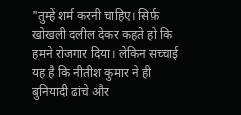"तुम्हें शर्म करनी चाहिए। सिर्फ़ खोखली दलील देकर कहते हो कि हमने रोजगार दिया। लेकिन सच्चाई यह है कि नीतीश कुमार ने ही बुनियादी ढांचे और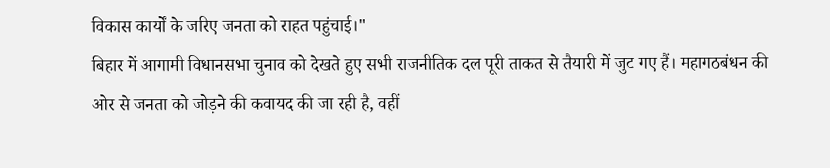विकास कार्यों के जरिए जनता को राहत पहुंचाई।"
बिहार में आगामी विधानसभा चुनाव को देखते हुए सभी राजनीतिक दल पूरी ताकत से तैयारी में जुट गए हैं। महागठबंधन की ओर से जनता को जोड़ने की कवायद की जा रही है, वहीं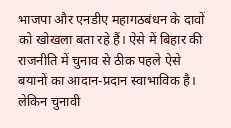भाजपा और एनडीए महागठबंधन के दावों को खोखला बता रहे हैं। ऐसे में बिहार की राजनीति में चुनाव से ठीक पहले ऐसे बयानों का आदान-प्रदान स्वाभाविक है। लेकिन चुनावी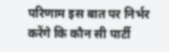परिणाम इस बात पर निर्भर करेंगे कि कौन सी पार्टी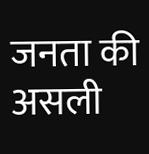जनता की असली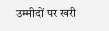उम्मीदों पर खरी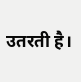उतरती है।